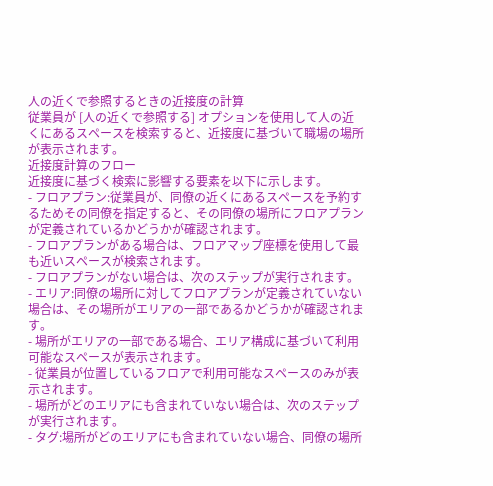人の近くで参照するときの近接度の計算
従業員が [人の近くで参照する] オプションを使用して人の近くにあるスペースを検索すると、近接度に基づいて職場の場所が表示されます。
近接度計算のフロー
近接度に基づく検索に影響する要素を以下に示します。
- フロアプラン:従業員が、同僚の近くにあるスペースを予約するためその同僚を指定すると、その同僚の場所にフロアプランが定義されているかどうかが確認されます。
- フロアプランがある場合は、フロアマップ座標を使用して最も近いスペースが検索されます。
- フロアプランがない場合は、次のステップが実行されます。
- エリア:同僚の場所に対してフロアプランが定義されていない場合は、その場所がエリアの一部であるかどうかが確認されます。
- 場所がエリアの一部である場合、エリア構成に基づいて利用可能なスペースが表示されます。
- 従業員が位置しているフロアで利用可能なスペースのみが表示されます。
- 場所がどのエリアにも含まれていない場合は、次のステップが実行されます。
- タグ:場所がどのエリアにも含まれていない場合、同僚の場所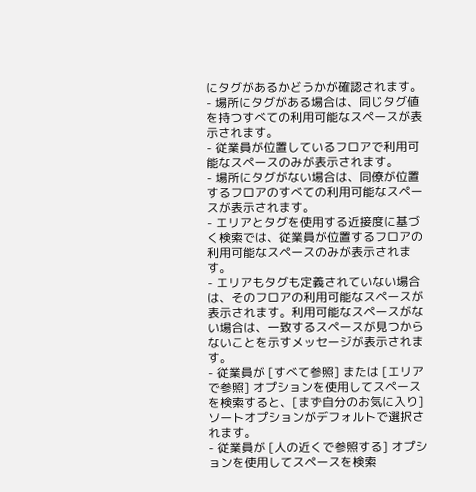にタグがあるかどうかが確認されます。
- 場所にタグがある場合は、同じタグ値を持つすべての利用可能なスペースが表示されます。
- 従業員が位置しているフロアで利用可能なスペースのみが表示されます。
- 場所にタグがない場合は、同僚が位置するフロアのすべての利用可能なスペースが表示されます。
- エリアとタグを使用する近接度に基づく検索では、従業員が位置するフロアの利用可能なスペースのみが表示されます。
- エリアもタグも定義されていない場合は、そのフロアの利用可能なスペースが表示されます。利用可能なスペースがない場合は、一致するスペースが見つからないことを示すメッセージが表示されます。
- 従業員が [すべて参照] または [エリアで参照] オプションを使用してスペースを検索すると、[まず自分のお気に入り] ソートオプションがデフォルトで選択されます。
- 従業員が [人の近くで参照する] オプションを使用してスペースを検索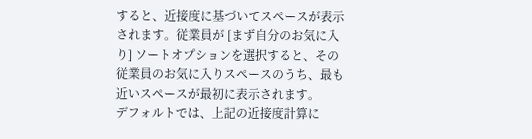すると、近接度に基づいてスペースが表示されます。従業員が [まず自分のお気に入り] ソートオプションを選択すると、その従業員のお気に入りスペースのうち、最も近いスペースが最初に表示されます。
デフォルトでは、上記の近接度計算に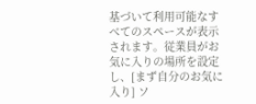基づいて利用可能なすべてのスペースが表示されます。従業員がお気に入りの場所を設定し、[まず自分のお気に入り] ソ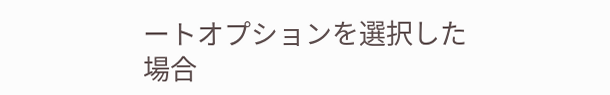ートオプションを選択した場合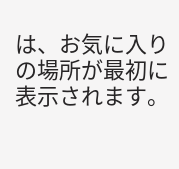は、お気に入りの場所が最初に表示されます。